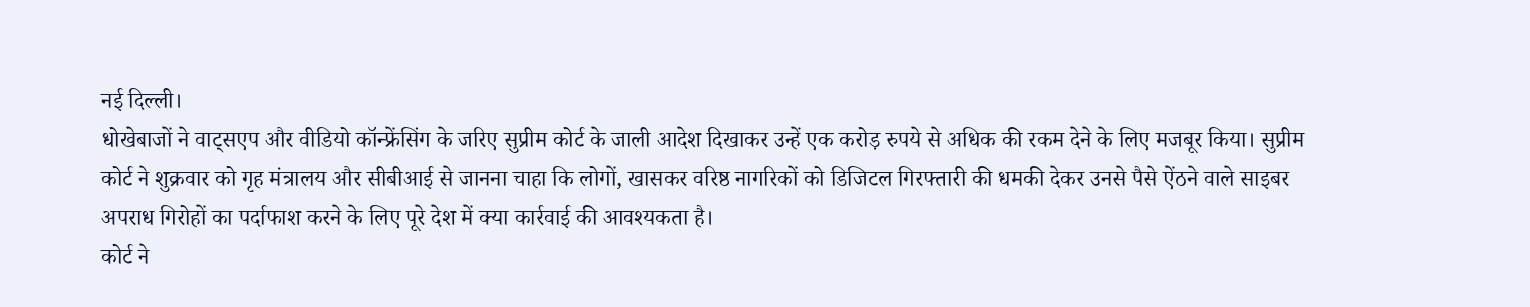नई दिल्ली।
धोखेबाजों ने वाट्सएप और वीडियो कॉन्फ्रेंसिंग के जरिए सुप्रीम कोर्ट के जाली आदेश दिखाकर उन्हें एक करोड़ रुपये से अधिक की रकम देने के लिए मजबूर किया। सुप्रीम कोर्ट ने शुक्रवार को गृह मंत्रालय और सीबीआई से जानना चाहा कि लोगों, खासकर वरिष्ठ नागरिकों को डिजिटल गिरफ्तारी की धमकी देकर उनसे पैसे ऐंठने वाले साइबर अपराध गिरोहों का पर्दाफाश करने के लिए पूरे देश में क्या कार्रवाई की आवश्यकता है।
कोर्ट ने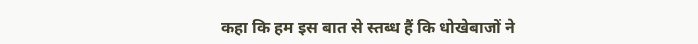कहा कि हम इस बात से स्तब्ध हैं कि धोखेबाजों ने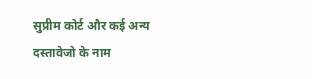सुप्रीम कोर्ट और कई अन्य दस्तावेजो के नाम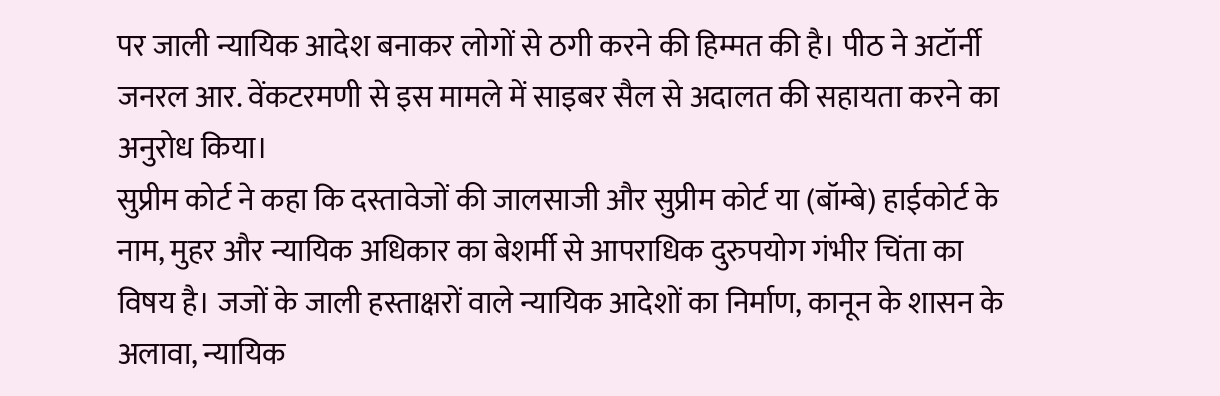पर जाली न्यायिक आदेश बनाकर लोगों से ठगी करने की हिम्मत की है। पीठ ने अटॉर्नी जनरल आर. वेंकटरमणी से इस मामले में साइबर सैल से अदालत की सहायता करने का अनुरोध किया।
सुप्रीम कोर्ट ने कहा कि दस्तावेजों की जालसाजी और सुप्रीम कोर्ट या (बॉम्बे) हाईकोर्ट के नाम, मुहर और न्यायिक अधिकार का बेशर्मी से आपराधिक दुरुपयोग गंभीर चिंता का विषय है। जजों के जाली हस्ताक्षरों वाले न्यायिक आदेशों का निर्माण, कानून के शासन के अलावा, न्यायिक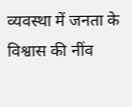व्यवस्था में जनता के विश्वास की नींव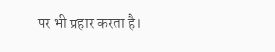पर भी प्रहार करता है।